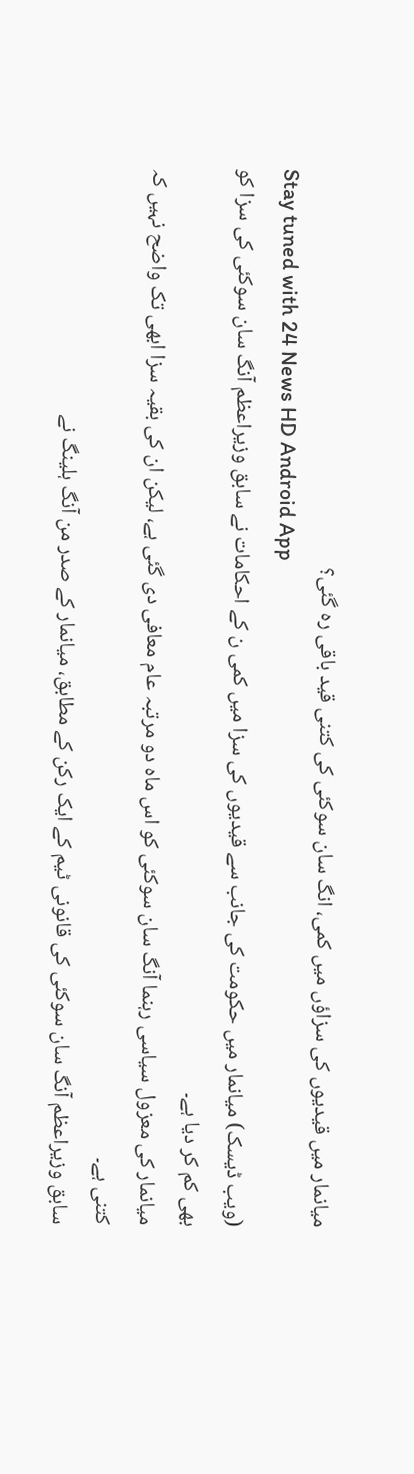میانمار میں قیدیوں کی سزاؤں میں کمی، انگ سان سوکئی کی کتنی قید باقی رہ گئی؟
Stay tuned with 24 News HD Android App
(ویب ڈیسک) میانمار میں حکومت کی جانب سے قیدیوں کی سزا میں کمی ن کے احکامات نے سابق وزیراعظم آنگ سان سوکئی کی سزا کو بھی کم کر دیا ہے۔
میانمار کی معزول سیاسی رہنما آنگ سان سوکئی کو اس ماہ دو مرتبہ عام معافی دی گئی ہے، لیکن ان کی بقیہ سزا ابھی تک واضح نہیں کہ کتنی ہے۔
سابق وزیراعظم آنگ سان سوکئی کی قانونی ٹیم کے ایک رکن کے مطابق، میانمار کے صدر من آنگ ہلینگ نے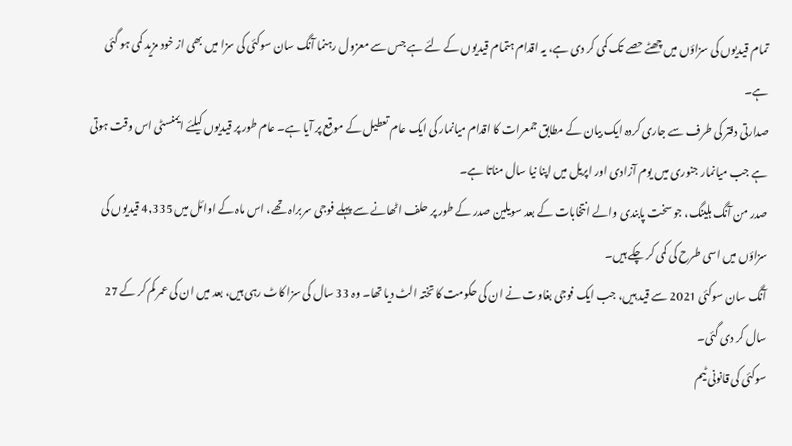تمام قیدیوں کی سزاؤں میں چھٹے حصے تک کمی کر دی ہے، یہ اقدام ہتمام قیدیوں کے لئے ہے جس سے معزول رہنما آنگ سان سوکئی کی سزا میں بھی از خود مزید کمی ہو گئی ہے۔
صدارتی دفتر کی طرف سے جاری کردہ ایک بیان کے مطابق جمعرات کا اقدام میانمار کی ایک عام تعطیل کے موقع پر آیا ہے۔ عام طور پر قیدیوں کیلئے ایمنسٹی اس وقت ہوتی ہے جب میانمار جنوری میں یوم آزادی اور اپریل میں اپنا نیا سال مناتا ہے۔
صدر من آنگ ہلینگ، جو سخت پابندی والے انتخابات کے بعد سویلین صدر کے طور پر حلف اٹھانے سے پہلے فوجی سربراہ تھے، اس ماہ کے اوائل میں 4,335 قیدیوں کی سزاؤں میں اسی طرح کی کمی کر چکے ہیں۔
آنگ سان سوکئی 2021 سے قید ہیں، جب ایک فوجی بغاوت نے ان کی حکومت کا تختہ الٹ دیا تھا۔ وہ 33 سال کی سزا کاٹ رہی ہیں، بعد میں ان کی عمر کم کر کے 27 سال کر دی گئی۔
سوکئی کی قانونی ٹیم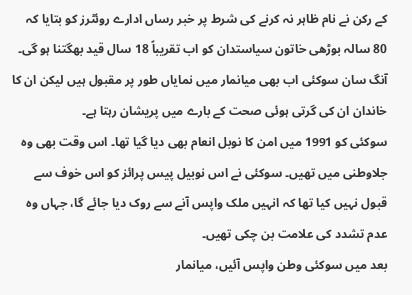کے رکن نے نام ظاہر نہ کرنے کی شرط پر خبر رساں ادارے روئٹرز کو بتایا کہ 80 سالہ بوڑھی خاتون سیاستدان کو اب تقریباً 18 سال قید بھگتنا ہو گی۔
آنگ سان سوکئی اب بھی میانمار میں نمایاں طور پر مقبول ہیں لیکن ان کا خاندان ان کی گرتی ہوئی صحت کے بارے میں پریشان رہتا ہے۔
سوکئی کو 1991 میں امن کا نوبل انعام بھی دیا گیا تھا۔ اس وقت بھی وہ جلاوطنی میں تھیں۔ سوکئی نے اس نوبیل پیس پرائز کو اس خوف سے قبول نہیں کیا تھا کہ انہیں ملک واپس آنے سے روک دیا جائے گا، جہاں وہ عدم تشدد کی علامت بن چکی تھیں۔
بعد میں سوکئی وطن واپس آئیں، میانمار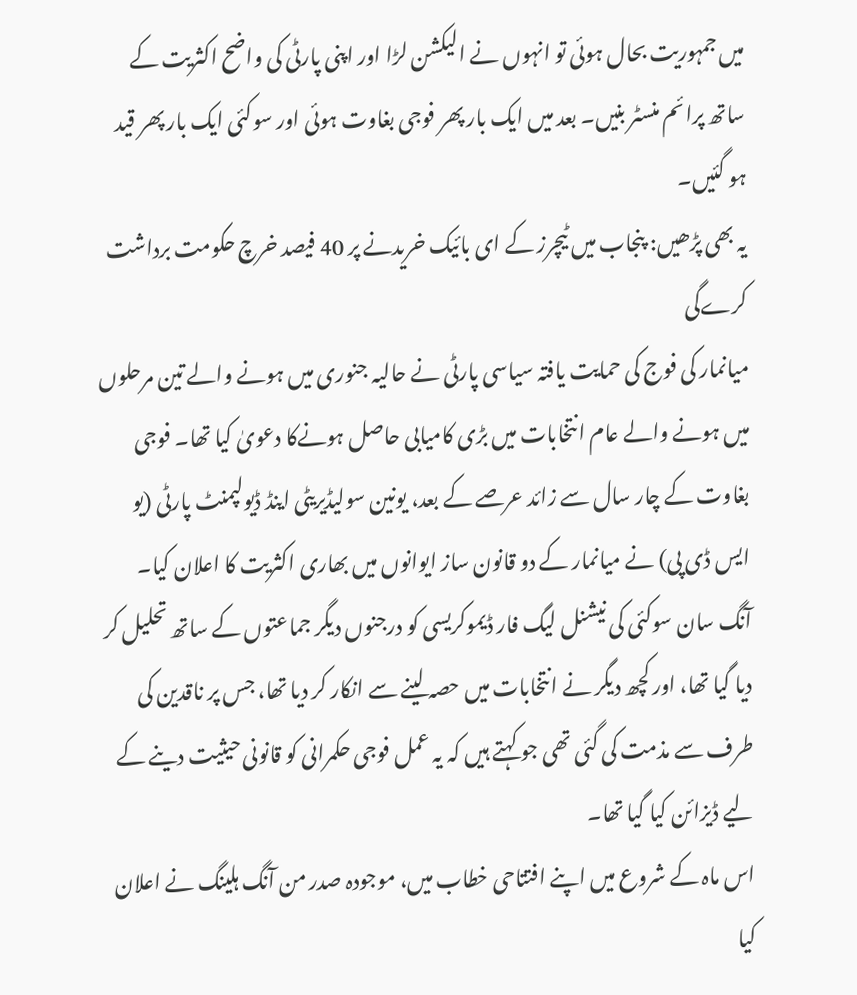میں جمہوریت بحال ہوئی تو انہوں نے الیکشن لڑا اور اپنی پارٹی کی واضح اکثریت کے ساتھ پرائم منسٹر بنیں۔ بعد میں ایک بار پھر فوجی بغاوت ہوئی اور سوکئی ایک بار پھر قید ہو گئیں۔
یہ بھی پڑھیں: پنجاب میں ٹیچرز کے ای بائیک خریدنے پر 40 فیصد خرچ حکومت برداشت کرےگی
میانمار کی فوج کی حمایت یافتہ سیاسی پارٹی نے حالیہ جنوری میں ہونے والے تین مرحلوں میں ہونے والے عام انتخابات میں بڑی کامیابی حاصل ہونےکا دعویٰ کیا تھا۔ فوجی بغاوت کے چار سال سے زائد عرصے کے بعد، یونین سولیڈیریٹی اینڈ ڈیولپمنٹ پارٹی (یو ایس ڈی پی) نے میانمار کے دو قانون ساز ایوانوں میں بھاری اکثریت کا اعلان کیا۔
آنگ سان سوکئی کی نیشنل لیگ فار ڈیموکریسی کو درجنوں دیگر جماعتوں کے ساتھ تحلیل کر دیا گیا تھا، اور کچھ دیگر نے انتخابات میں حصہ لینے سے انکار کر دیا تھا، جس پر ناقدین کی طرف سے مذمت کی گئی تھی جو کہتے ہیں کہ یہ عمل فوجی حکمرانی کو قانونی حیثیت دینے کے لیے ڈیزائن کیا گیا تھا۔
اس ماہ کے شروع میں اپنے افتتاحی خطاب میں، موجودہ صدر من آنگ ہلینگ نے اعلان کیا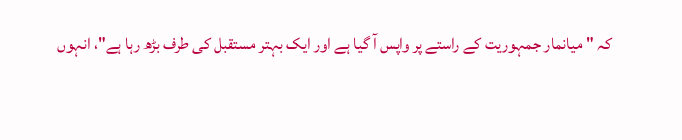کہ "میانمار جمہوریت کے راستے پر واپس آ گیا ہے اور ایک بہتر مستقبل کی طرف بڑھ رہا ہے"، انہوں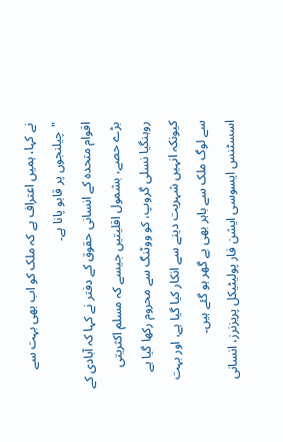نے کہا، ہمیں اعتراف ہے کہ ملک کو اب بھی بہت سے "چیلنجوں پر قابو پانا ہے۔
اقوام متحدہ کے انسانی حقوق کے دفتر نے کہا کہ آبادی کے بڑے حصے، بشمول اقلیتیں جیسے کہ مسلم اکثریتی روہنگیا نسلی گروپ، کو ووٹنگ سے محروم رکھا گیا ہے کیونکہ انہیں شہریت دینے سے انکار کیا گیا ہے، اور بہت سے لوگ ملک سے باہر بھی بے گھر ہو گئے ہیں۔
اسسٹنس ایسوسی ایشن فار پولیٹیکل پریزنرز، انسانی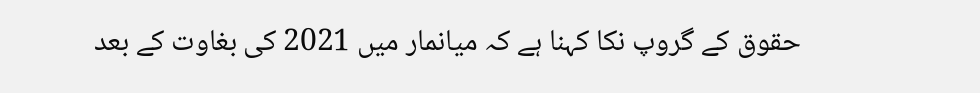حقوق کے گروپ نکا کہنا ہے کہ میانمار میں 2021 کی بغاوت کے بعد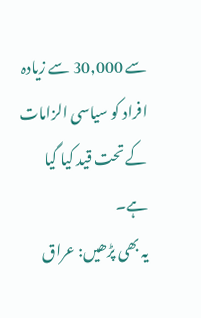سے 30,000 سے زیادہ افراد کو سیاسی الزامات کے تحت قید کیا گیا ہے۔
یہ بھی پڑھیں: عراق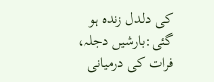کی دلدل زندہ ہو گئی:بارشیں دجلہ، فرات کی درمیانی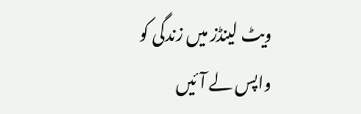ویٹ لینڈز میں زندگی کو واپس لے آئیں